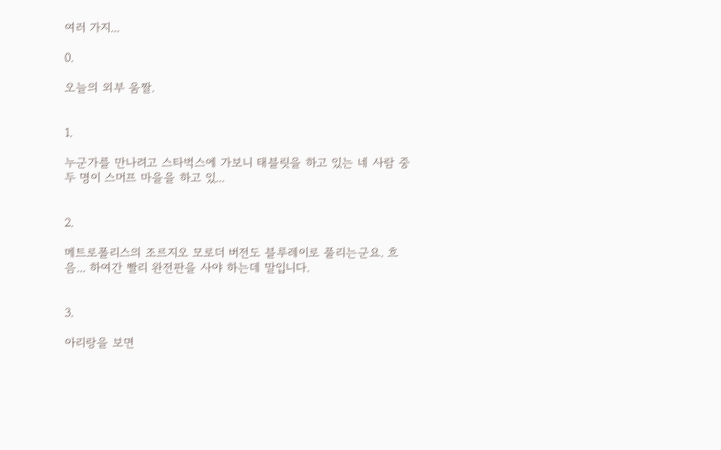여러 가지...

0.

오늘의 외부 움짤.


1.

누군가를 만나려고 스타벅스에 가보니 태블릿을 하고 있는 네 사람 중 두 명이 스머프 마을을 하고 있...


2.

메트로폴리스의 조르지오 모로더 버전도 블루레이로 풀리는군요. 흐음... 하여간 빨리 완전판을 사야 하는데 말입니다.


3.

아리랑을 보면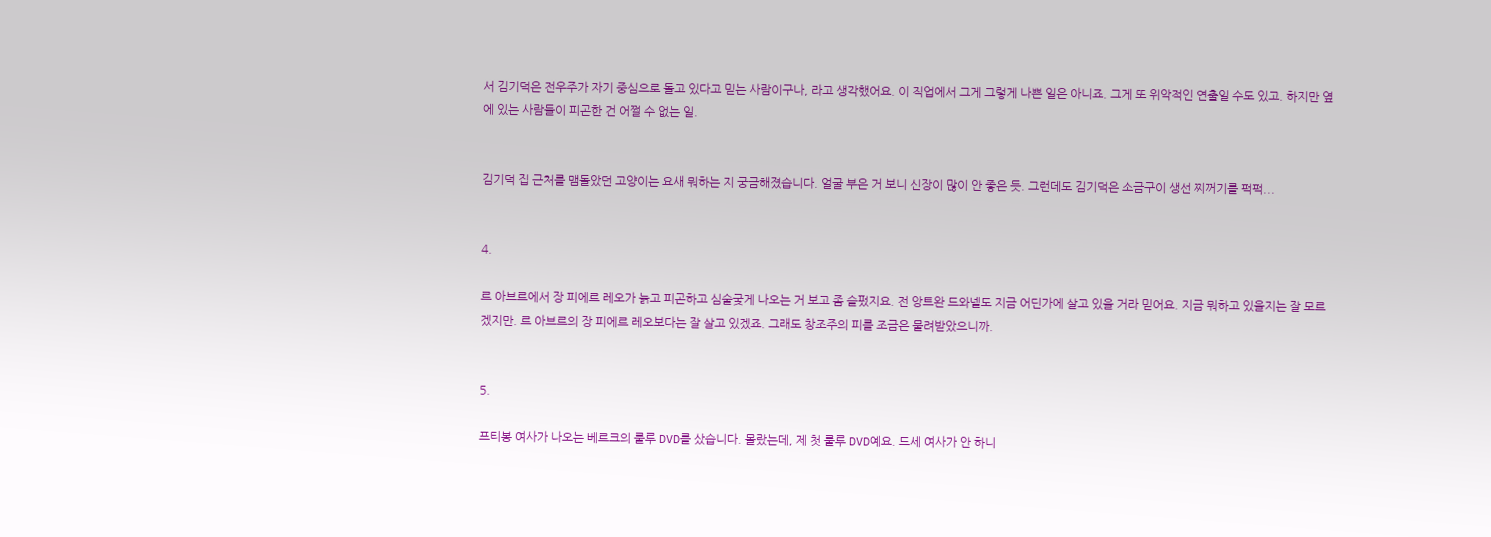서 김기덕은 전우주가 자기 중심으로 돌고 있다고 믿는 사람이구나, 라고 생각했어요. 이 직업에서 그게 그렇게 나쁜 일은 아니죠. 그게 또 위악적인 연출일 수도 있고. 하지만 옆에 있는 사람들이 피곤한 건 어쩔 수 없는 일.


김기덕 집 근처를 맴돌았던 고양이는 요새 뭐하는 지 궁금해졌습니다. 얼굴 부은 거 보니 신장이 많이 안 좋은 듯. 그런데도 김기덕은 소금구이 생선 찌꺼기를 퍽퍽...


4.

르 아브르에서 장 피에르 레오가 늙고 피곤하고 심술궂게 나오는 거 보고 좀 슬펐지요. 전 앙트완 드와넬도 지금 어딘가에 살고 있을 거라 믿어요. 지금 뭐하고 있을지는 잘 모르겠지만. 르 아브르의 장 피에르 레오보다는 잘 살고 있겠죠. 그래도 창조주의 피를 조금은 물려받았으니까.


5.

프티봉 여사가 나오는 베르크의 룰루 DVD를 샀습니다. 몰랐는데, 제 첫 룰루 DVD예요. 드세 여사가 안 하니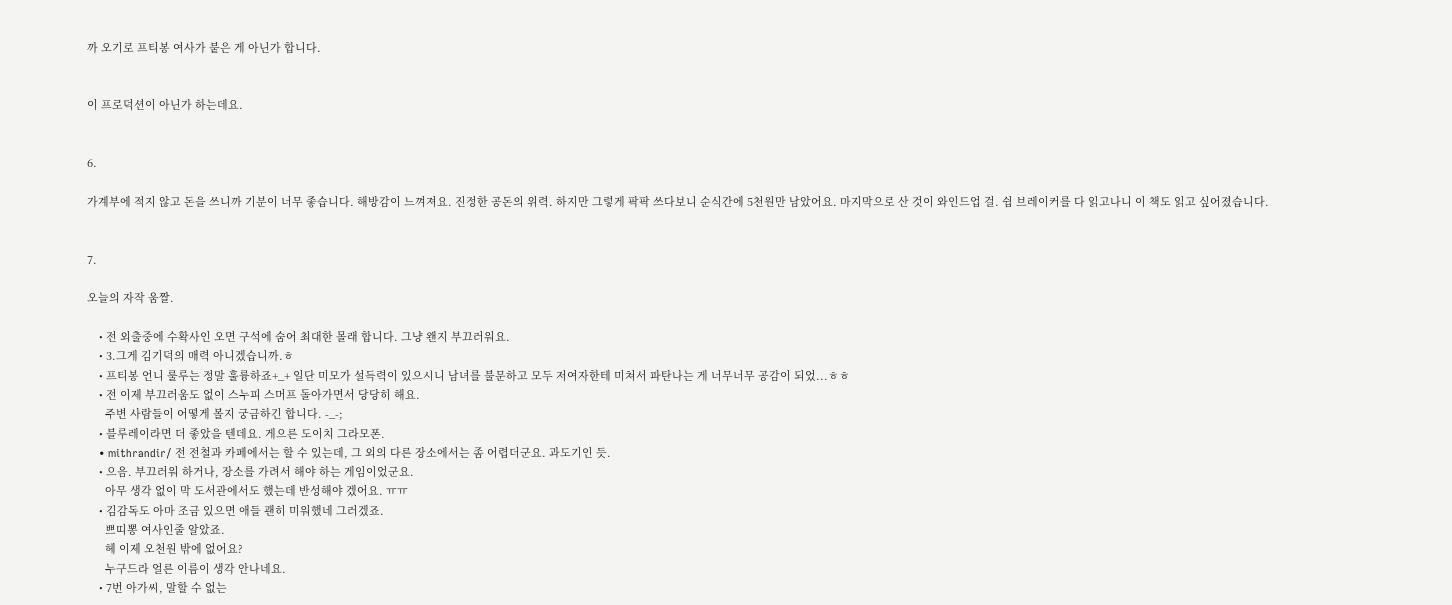까 오기로 프티봉 여사가 붙은 게 아닌가 합니다.


이 프로덕션이 아닌가 하는데요.


6.

가계부에 적지 않고 돈을 쓰니까 기분이 너무 좋습니다. 해방감이 느껴져요. 진정한 공돈의 위력. 하지만 그렇게 팍팍 쓰다보니 순식간에 5천원만 남았어요. 마지막으로 산 것이 와인드업 걸. 쉽 브레이커를 다 읽고나니 이 책도 읽고 싶어졌습니다.


7.

오늘의 자작 움짤.

    • 전 외출중에 수확사인 오면 구석에 숨어 최대한 몰래 합니다. 그냥 왠지 부끄러워요.
    • 3.그게 김기덕의 매력 아니겠습니까.ㅎ
    • 프티봉 언니 룰루는 정말 훌륭하죠+_+ 일단 미모가 설득력이 있으시니 남녀를 불문하고 모두 저여자한테 미쳐서 파탄나는 게 너무너무 공감이 되었...ㅎㅎ
    • 전 이제 부끄러움도 없이 스누피 스머프 돌아가면서 당당히 해요.
      주변 사람들이 어떻게 볼지 궁금하긴 합니다. -_-;
    • 블루레이라면 더 좋았을 텐데요. 게으른 도이치 그라모폰.
    • mithrandir/ 전 전철과 카페에서는 할 수 있는데, 그 외의 다른 장소에서는 좀 어렵더군요. 과도기인 듯.
    • 으음. 부끄러워 하거나, 장소를 가려서 해야 하는 게임이었군요.
      아무 생각 없이 막 도서관에서도 했는데 반성해야 겠어요. ㅠㅠ
    • 김감독도 아마 조금 있으면 애들 괜히 미워했네 그러겠죠.
      쁘띠뽕 여사인줄 알았죠.
      헤 이제 오천원 밖에 없어요?
      누구드라 얼른 이름이 생각 안나네요.
    • 7번 아가씨, 말할 수 없는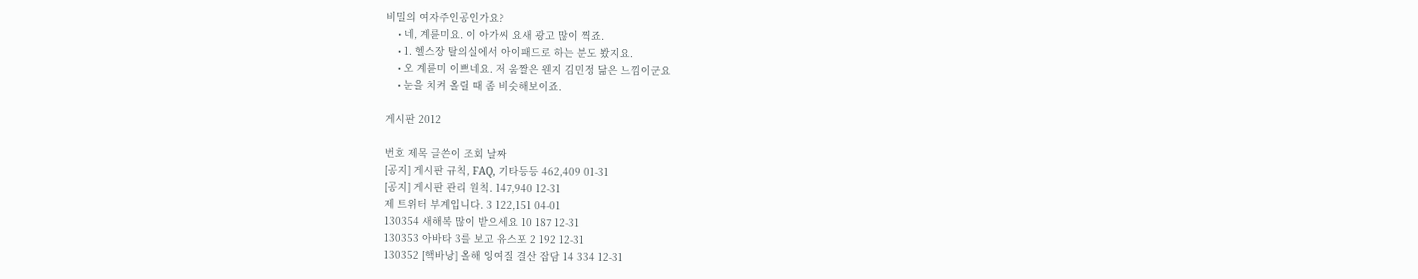비밀의 여자주인공인가요?
    • 네, 계륜미요. 이 아가씨 요새 광고 많이 찍죠.
    • 1. 헬스장 탈의실에서 아이패드로 하는 분도 봤지요.
    • 오 계륜미 이쁘네요. 저 움짤은 웬지 김민정 닮은 느낌이군요
    • 눈을 치켜 올릴 때 좀 비슷해보이죠.

게시판 2012

번호 제목 글쓴이 조회 날짜
[공지] 게시판 규칙, FAQ, 기타등등 462,409 01-31
[공지] 게시판 관리 원칙. 147,940 12-31
제 트위터 부계입니다. 3 122,151 04-01
130354 새해복 많이 받으세요 10 187 12-31
130353 아바타 3를 보고 유스포 2 192 12-31
130352 [핵바낭] 올해 잉여질 결산 잡담 14 334 12-31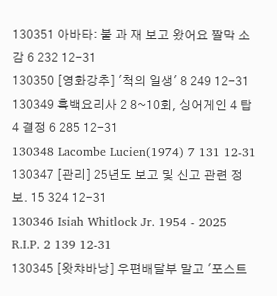130351 아바타: 불 과 재 보고 왔어요 짤막 소감 6 232 12-31
130350 [영화강추] '척의 일생' 8 249 12-31
130349 흑백요리사 2 8~10회, 싱어게인 4 탑 4 결정 6 285 12-31
130348 Lacombe Lucien(1974) 7 131 12-31
130347 [관리] 25년도 보고 및 신고 관련 정보. 15 324 12-31
130346 Isiah Whitlock Jr. 1954 - 2025 R.I.P. 2 139 12-31
130345 [왓챠바낭] 우편배달부 말고 '포스트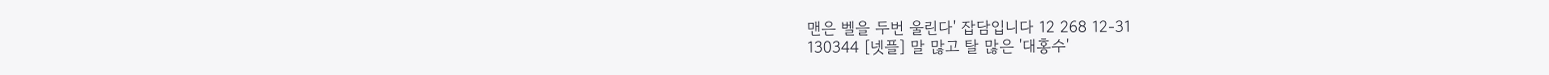맨은 벨을 두번 울린다' 잡담입니다 12 268 12-31
130344 [넷플] 말 많고 탈 많은 '대홍수'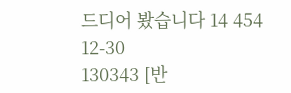드디어 봤습니다 14 454 12-30
130343 [반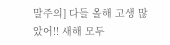말주의] 다들 올해 고생 많았어!! 새해 모두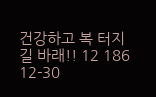건강하고 복 터지길 바래!! 12 186 12-30